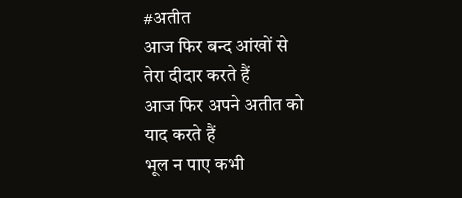#अतीत
आज फिर बन्द आंखों से
तेरा दीदार करते हैं
आज फिर अपने अतीत को
याद करते हैं
भूल न पाए कभी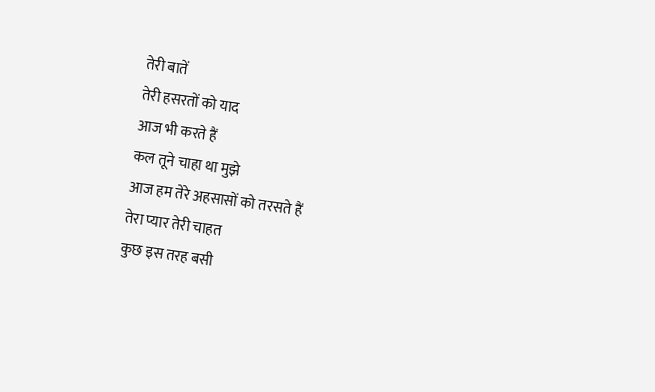तेरी बातें
तेरी हसरतों को याद
आज भी करते हैं
कल तूने चाहा था मुझे
आज हम तेरे अहसासों को तरसते हैं
तेरा प्यार तेरी चाहत
कुछ इस तरह बसी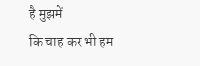है मुझमें
कि चाह कर भी हम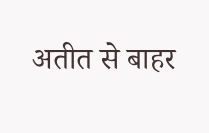अतीत से बाहर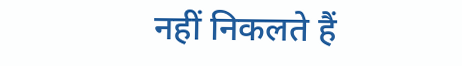नहीं निकलते हैं